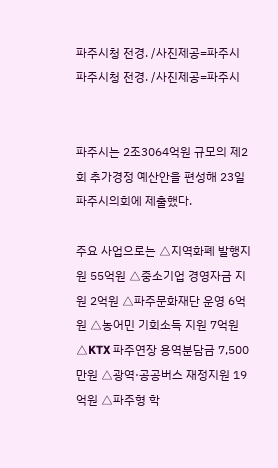파주시청 전경. /사진제공=파주시
파주시청 전경. /사진제공=파주시


파주시는 2조3064억원 규모의 제2회 추가경정 예산안을 편성해 23일 파주시의회에 제출했다.

주요 사업으로는 △지역화폐 발행지원 55억원 △중소기업 경영자금 지원 2억원 △파주문화재단 운영 6억원 △농어민 기회소득 지원 7억원 △KTX 파주연장 용역분담금 7,500만원 △광역·공공버스 재정지원 19억원 △파주형 학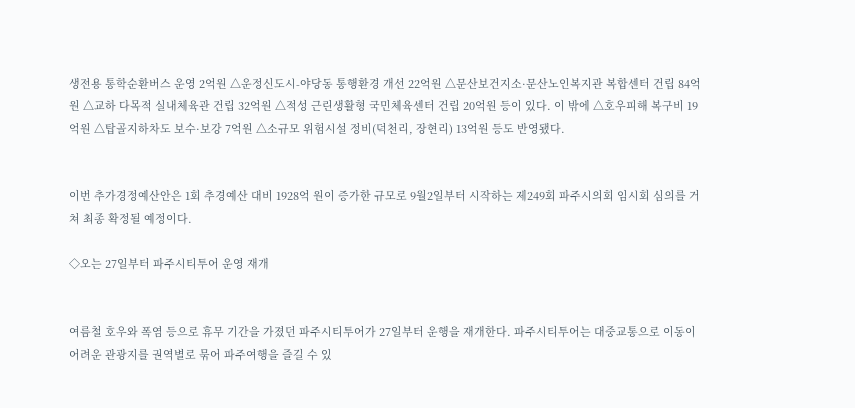생전용 통학순환버스 운영 2억원 △운정신도시-야당동 통행환경 개선 22억원 △문산보건지소·문산노인복지관 복합센터 건립 84억원 △교하 다목적 실내체육관 건립 32억원 △적성 근린생활형 국민체육센터 건립 20억원 등이 있다. 이 밖에 △호우피해 복구비 19억원 △탑골지하차도 보수·보강 7억원 △소규모 위험시설 정비(덕천리, 장현리) 13억원 등도 반영됐다.


이번 추가경정예산안은 1회 추경예산 대비 1928억 원이 증가한 규모로 9월2일부터 시작하는 제249회 파주시의회 임시회 심의를 거쳐 최종 확정될 예정이다.

◇오는 27일부터 파주시티투어 운영 재개


여름철 호우와 폭염 등으로 휴무 기간을 가졌던 파주시티투어가 27일부터 운행을 재개한다. 파주시티투어는 대중교통으로 이동이 어려운 관광지를 권역별로 묶어 파주여행을 즐길 수 있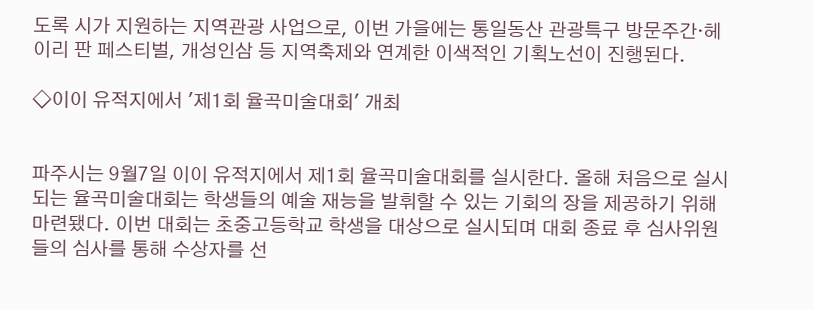도록 시가 지원하는 지역관광 사업으로, 이번 가을에는 통일동산 관광특구 방문주간·헤이리 판 페스티벌, 개성인삼 등 지역축제와 연계한 이색적인 기획노선이 진행된다.

◇이이 유적지에서 '제1회 율곡미술대회' 개최


파주시는 9월7일 이이 유적지에서 제1회 율곡미술대회를 실시한다. 올해 처음으로 실시되는 율곡미술대회는 학생들의 예술 재능을 발휘할 수 있는 기회의 장을 제공하기 위해 마련됐다. 이번 대회는 초중고등학교 학생을 대상으로 실시되며 대회 종료 후 심사위원들의 심사를 통해 수상자를 선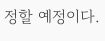정할 예정이다.